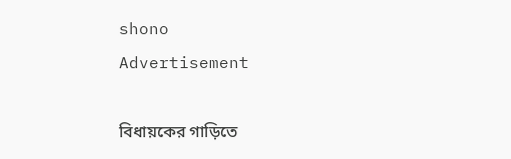shono
Advertisement

বিধায়কের গাড়িতে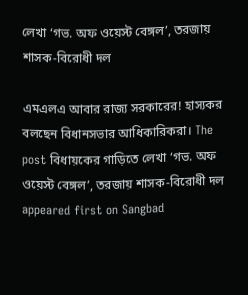লেখা ‘গভ. অফ ওয়েস্ট বেঙ্গল’, তরজায় শাসক-বিরোধী দল

এমএলএ আবার রাজ্য সরকারের! হাস্যকর বলছেন বিধানসভার আধিকারিকরা। The post বিধায়কের গাড়িতে লেখা ‘গভ. অফ ওয়েস্ট বেঙ্গল’, তরজায় শাসক-বিরোধী দল appeared first on Sangbad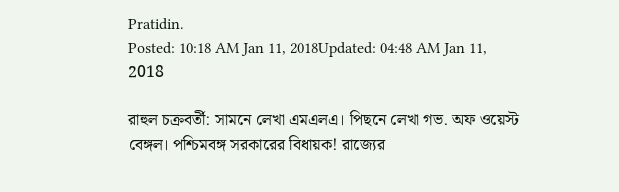Pratidin.
Posted: 10:18 AM Jan 11, 2018Updated: 04:48 AM Jan 11, 2018

রাহুল চক্রবর্তী: সামনে লেখা এমএলএ। পিছনে লেখা গভ. অফ ওয়েস্ট বেঙ্গল। পশ্চিমবঙ্গ সরকারের বিধায়ক! রাজ্যের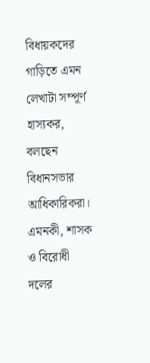বিধায়কদের গাড়িতে এমন লেখাটা সম্পূর্ণ হাস্যকর, বলছেন বিধানসভার আধিকারিকরা। এমনকী, শাসক ও বিরোধী দলের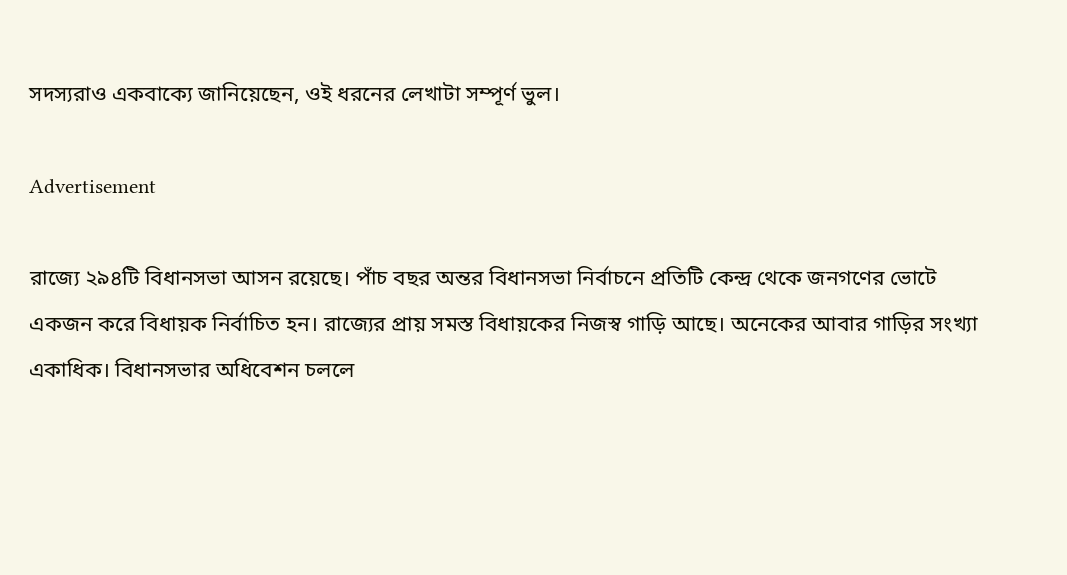সদস্যরাও একবাক্যে জানিয়েছেন, ওই ধরনের লেখাটা সম্পূর্ণ ভুল।

Advertisement

রাজ্যে ২৯৪টি বিধানসভা আসন রয়েছে। পাঁচ বছর অন্তর বিধানসভা নির্বাচনে প্রতিটি কেন্দ্র থেকে জনগণের ভোটে একজন করে বিধায়ক নির্বাচিত হন। রাজ্যের প্রায় সমস্ত বিধায়কের নিজস্ব গাড়ি আছে। অনেকের আবার গাড়ির সংখ্যা একাধিক। বিধানসভার অধিবেশন চললে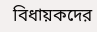বিধায়কদের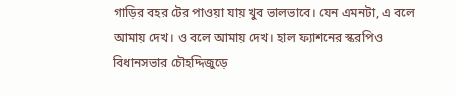গাড়ির বহর টের পাওয়া যায় খুব ভালভাবে। যেন এমনটা, এ বলে আমায় দেখ। ও বলে আমায় দেখ। হাল ফ্যাশনের স্করপিও বিধানসভার চৌহদ্দিজুড়ে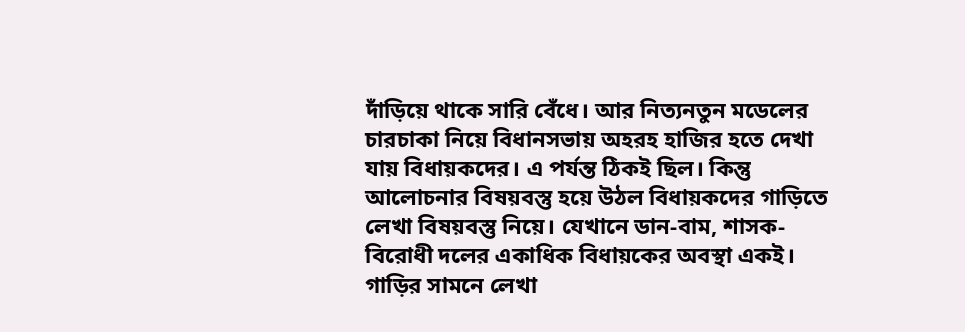দাঁড়িয়ে থাকে সারি বেঁধে। আর নিত্যনতুন মডেলের চারচাকা নিয়ে বিধানসভায় অহরহ হাজির হতে দেখা যায় বিধায়কদের। এ পর্যন্ত ঠিকই ছিল। কিন্তু আলোচনার বিষয়বস্তু হয়ে উঠল বিধায়কদের গাড়িতে লেখা বিষয়বস্তু নিয়ে। যেখানে ডান-বাম, শাসক-বিরোধী দলের একাধিক বিধায়কের অবস্থা একই। গাড়ির সামনে লেখা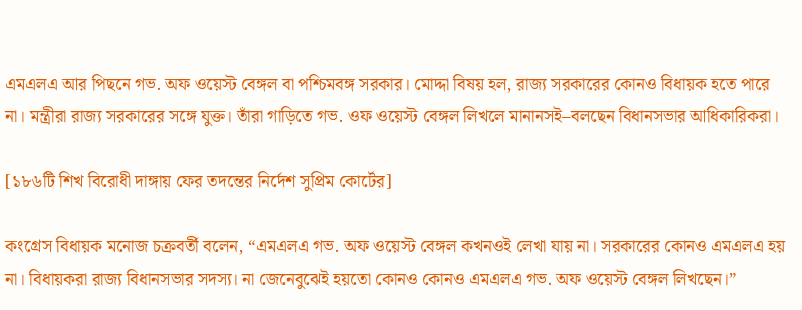এমএলএ আর পিছনে গভ. অফ ওয়েস্ট বেঙ্গল বা পশ্চিমবঙ্গ সরকার। মোদ্দা বিষয় হল, রাজ্য সরকারের কোনও বিধায়ক হতে পারে না। মন্ত্রীরা রাজ্য সরকারের সঙ্গে যুক্ত। তাঁরা গাড়িতে গভ. ওফ ওয়েস্ট বেঙ্গল লিখলে মানানসই–বলছেন বিধানসভার আধিকারিকরা।

[১৮৬টি শিখ বিরোধী দাঙ্গায় ফের তদন্তের নির্দেশ সুপ্রিম কোর্টের]

কংগ্রেস বিধায়ক মনোজ চক্রবর্তী বলেন, “এমএলএ গভ. অফ ওয়েস্ট বেঙ্গল কখনওই লেখা যায় না। সরকারের কোনও এমএলএ হয় না। বিধায়করা রাজ্য বিধানসভার সদস্য। না জেনেবুঝেই হয়তো কোনও কোনও এমএলএ গভ. অফ ওয়েস্ট বেঙ্গল লিখছেন।”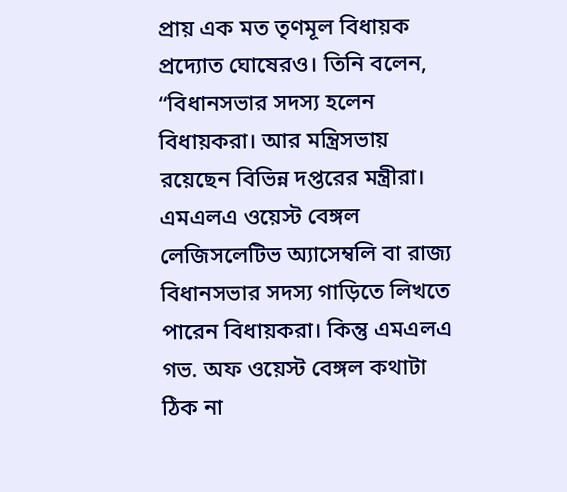প্রায় এক মত তৃণমূল বিধায়ক প্রদ্যোত ঘোষেরও। তিনি বলেন, “বিধানসভার সদস্য হলেন বিধায়করা। আর মন্ত্রিসভায় রয়েছেন বিভিন্ন দপ্তরের মন্ত্রীরা। এমএলএ ওয়েস্ট বেঙ্গল লেজিসলেটিভ অ্যাসেম্বলি বা রাজ্য বিধানসভার সদস্য গাড়িতে লিখতে পারেন বিধায়করা। কিন্তু এমএলএ গভ. অফ ওয়েস্ট বেঙ্গল কথাটা ঠিক না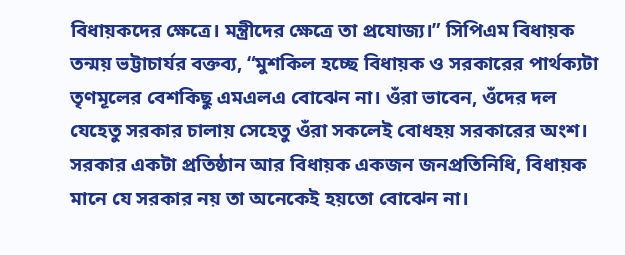বিধায়কদের ক্ষেত্রে। মন্ত্রীদের ক্ষেত্রে তা প্রযোজ্য।” সিপিএম বিধায়ক তন্ময় ভট্টাচার্যর বক্তব্য, “মুশকিল হচ্ছে বিধায়ক ও সরকারের পার্থক্যটা তৃণমূলের বেশকিছু এমএলএ বোঝেন না। ওঁরা ভাবেন, ওঁদের দল যেহেতু সরকার চালায় সেহেতু ওঁরা সকলেই বোধহয় সরকারের অংশ। সরকার একটা প্রতিষ্ঠান আর বিধায়ক একজন জনপ্রতিনিধি, বিধায়ক মানে যে সরকার নয় তা অনেকেই হয়তো বোঝেন না।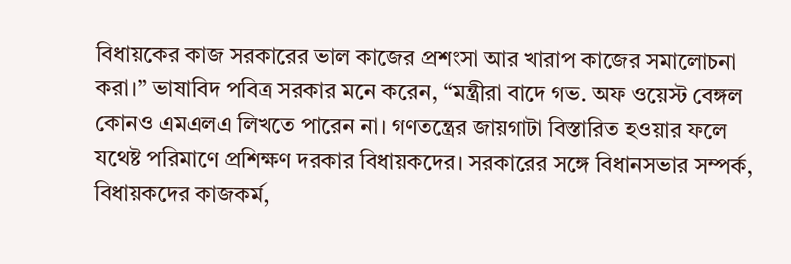বিধায়কের কাজ সরকারের ভাল কাজের প্রশংসা আর খারাপ কাজের সমালোচনা করা।” ভাষাবিদ পবিত্র সরকার মনে করেন, “মন্ত্রীরা বাদে গভ. অফ ওয়েস্ট বেঙ্গল কোনও এমএলএ লিখতে পারেন না। গণতন্ত্রের জায়গাটা বিস্তারিত হওয়ার ফলে যথেষ্ট পরিমাণে প্রশিক্ষণ দরকার বিধায়কদের। সরকারের সঙ্গে বিধানসভার সম্পর্ক, বিধায়কদের কাজকর্ম,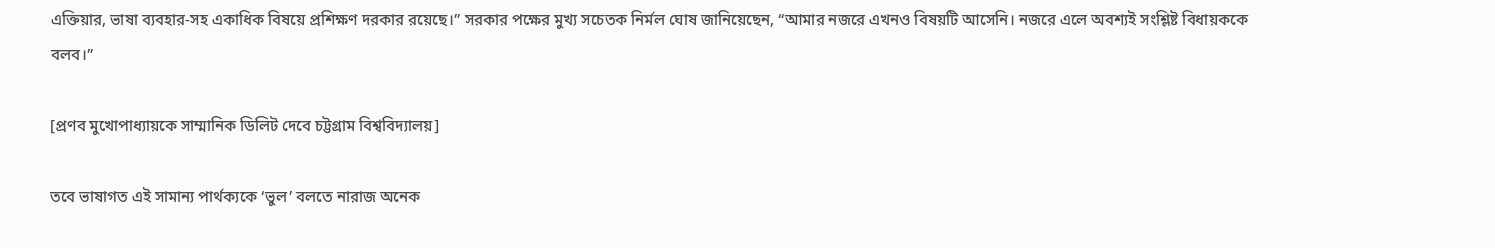এক্তিয়ার, ভাষা ব্যবহার-সহ একাধিক বিষয়ে প্রশিক্ষণ দরকার রয়েছে।” সরকার পক্ষের মুখ্য সচেতক নির্মল ঘোষ জানিয়েছেন, “আমার নজরে এখনও বিষয়টি আসেনি। নজরে এলে অবশ্যই সংশ্লিষ্ট বিধায়ককে বলব।”

[প্রণব মুখোপাধ্যায়কে সাম্মানিক ডিলিট দেবে চট্টগ্রাম বিশ্ববিদ্যালয়]

তবে ভাষাগত এই সামান্য পার্থক্যকে ‘ভুল’ বলতে নারাজ অনেক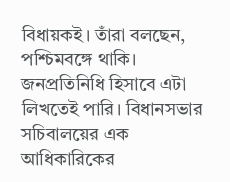বিধায়কই। তাঁরা বলছেন, পশ্চিমবঙ্গে থাকি। জনপ্রতিনিধি হিসাবে এটা লিখতেই পারি। বিধানসভার সচিবালয়ের এক আধিকারিকের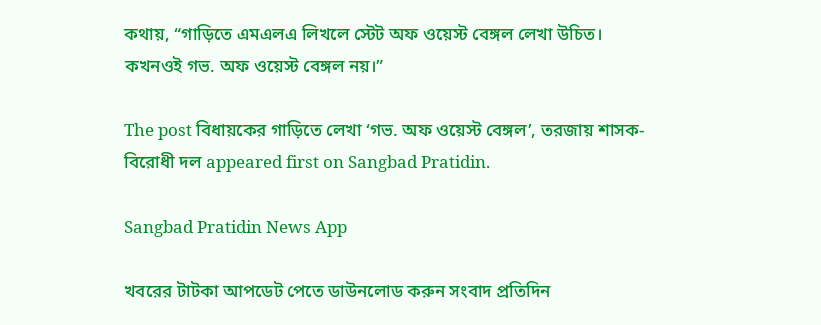কথায়, “গাড়িতে এমএলএ লিখলে স্টেট অফ ওয়েস্ট বেঙ্গল লেখা উচিত। কখনওই গভ. অফ ওয়েস্ট বেঙ্গল নয়।”

The post বিধায়কের গাড়িতে লেখা ‘গভ. অফ ওয়েস্ট বেঙ্গল’, তরজায় শাসক-বিরোধী দল appeared first on Sangbad Pratidin.

Sangbad Pratidin News App

খবরের টাটকা আপডেট পেতে ডাউনলোড করুন সংবাদ প্রতিদিন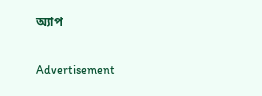অ্যাপ

Advertisement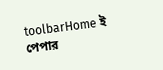toolbarHome ই পেপার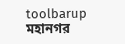toolbarup মহানগর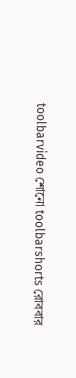toolbarvideo শোনো toolbarshorts রোববার